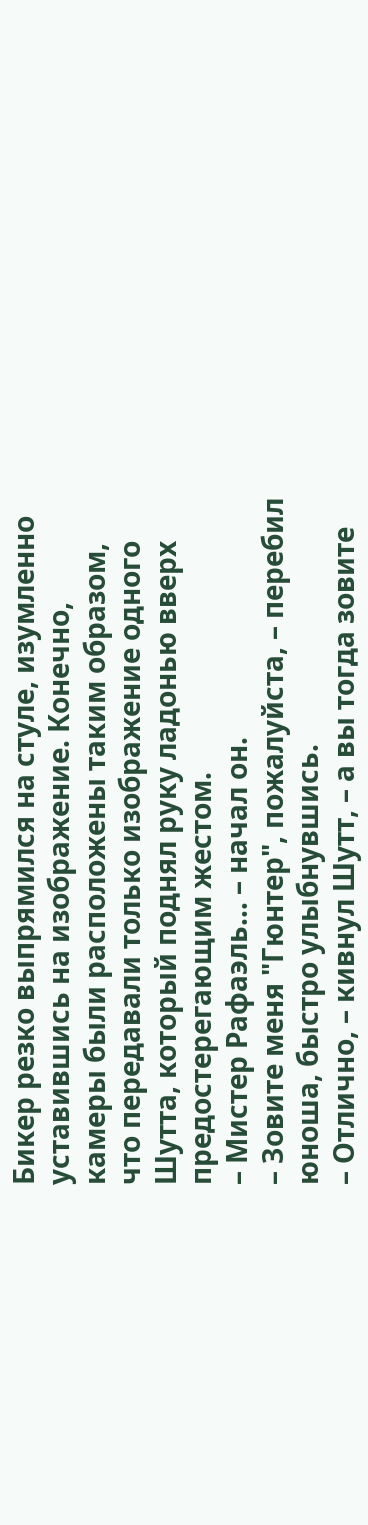Бикер резко выпрямился на стуле, изумленно уставившись на изображение. Конечно, камеры были расположены таким образом, что передавали только изображение одного Шутта, который поднял руку ладонью вверх предостерегающим жестом.
– Мистер Рафаэль… – начал он.
– Зовите меня "Гюнтер", пожалуйста, – перебил юноша, быстро улыбнувшись.
– Отлично, – кивнул Шутт, – а вы тогда зовите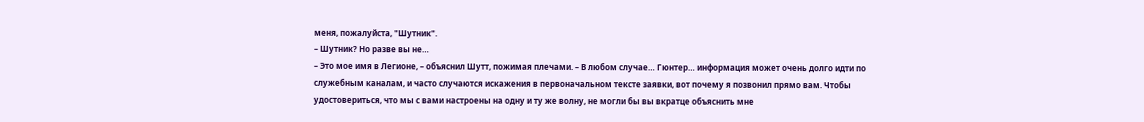меня, пожалуйста, "Шутник".
– Шутник? Но разве вы не…
– Это мое имя в Легионе, – объяснил Шутт, пожимая плечами. – В любом случае… Гюнтер… информация может очень долго идти по служебным каналам, и часто случаются искажения в первоначальном тексте заявки, вот почему я позвонил прямо вам. Чтобы удостовериться, что мы с вами настроены на одну и ту же волну, не могли бы вы вкратце объяснить мне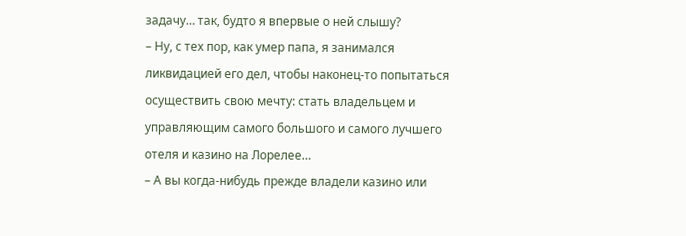задачу… так, будто я впервые о ней слышу?
– Ну, с тех пор, как умер папа, я занимался ликвидацией его дел, чтобы наконец-то попытаться осуществить свою мечту: стать владельцем и управляющим самого большого и самого лучшего отеля и казино на Лорелее…
– А вы когда-нибудь прежде владели казино или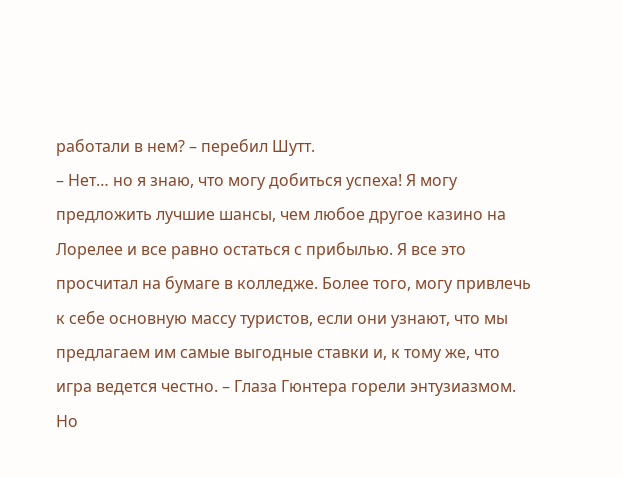работали в нем? – перебил Шутт.
– Нет… но я знаю, что могу добиться успеха! Я могу предложить лучшие шансы, чем любое другое казино на Лорелее и все равно остаться с прибылью. Я все это просчитал на бумаге в колледже. Более того, могу привлечь к себе основную массу туристов, если они узнают, что мы предлагаем им самые выгодные ставки и, к тому же, что игра ведется честно. – Глаза Гюнтера горели энтузиазмом.
Но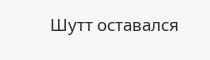Шутт оставался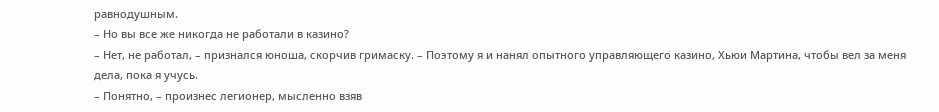равнодушным.
– Но вы все же никогда не работали в казино?
– Нет, не работал, – признался юноша, скорчив гримаску. – Поэтому я и нанял опытного управляющего казино, Хьюи Мартина, чтобы вел за меня дела, пока я учусь.
– Понятно, – произнес легионер, мысленно взяв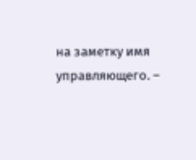на заметку имя управляющего. –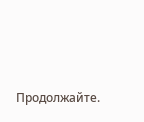Продолжайте.